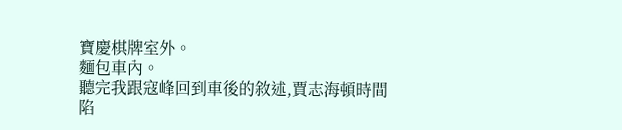寶慶棋牌室外。
麵包車內。
聽完我跟寇峰回到車後的敘述,賈志海頓時間陷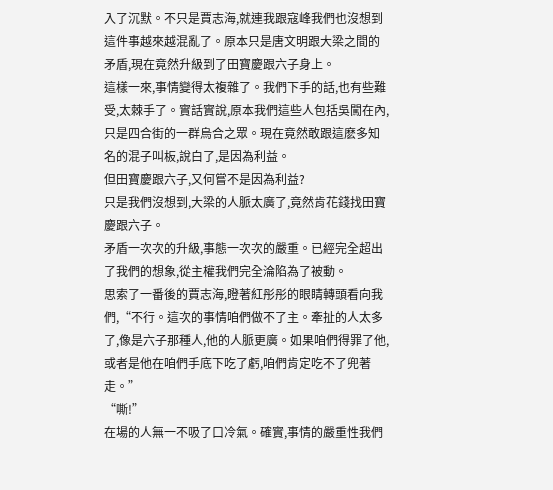入了沉默。不只是賈志海,就連我跟寇峰我們也沒想到這件事越來越混亂了。原本只是唐文明跟大梁之間的矛盾,現在竟然升級到了田寶慶跟六子身上。
這樣一來,事情變得太複雜了。我們下手的話,也有些難受,太棘手了。實話實說,原本我們這些人包括吳闖在內,只是四合街的一群烏合之眾。現在竟然敢跟這麽多知名的混子叫板,說白了,是因為利益。
但田寶慶跟六子,又何嘗不是因為利益?
只是我們沒想到,大梁的人脈太廣了,竟然肯花錢找田寶慶跟六子。
矛盾一次次的升級,事態一次次的嚴重。已經完全超出了我們的想象,從主權我們完全淪陷為了被動。
思索了一番後的賈志海,瞪著紅彤彤的眼睛轉頭看向我們,“不行。這次的事情咱們做不了主。牽扯的人太多了,像是六子那種人,他的人脈更廣。如果咱們得罪了他,或者是他在咱們手底下吃了虧,咱們肯定吃不了兜著走。”
“嘶!”
在場的人無一不吸了口冷氣。確實,事情的嚴重性我們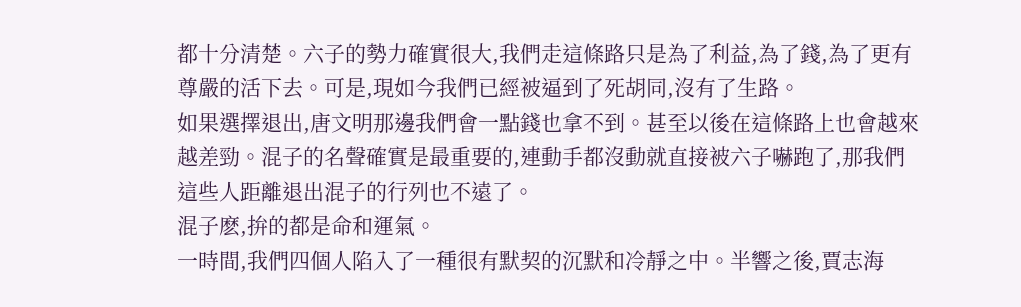都十分清楚。六子的勢力確實很大,我們走這條路只是為了利益,為了錢,為了更有尊嚴的活下去。可是,現如今我們已經被逼到了死胡同,沒有了生路。
如果選擇退出,唐文明那邊我們會一點錢也拿不到。甚至以後在這條路上也會越來越差勁。混子的名聲確實是最重要的,連動手都沒動就直接被六子嚇跑了,那我們這些人距離退出混子的行列也不遠了。
混子麽,拚的都是命和運氣。
一時間,我們四個人陷入了一種很有默契的沉默和冷靜之中。半響之後,賈志海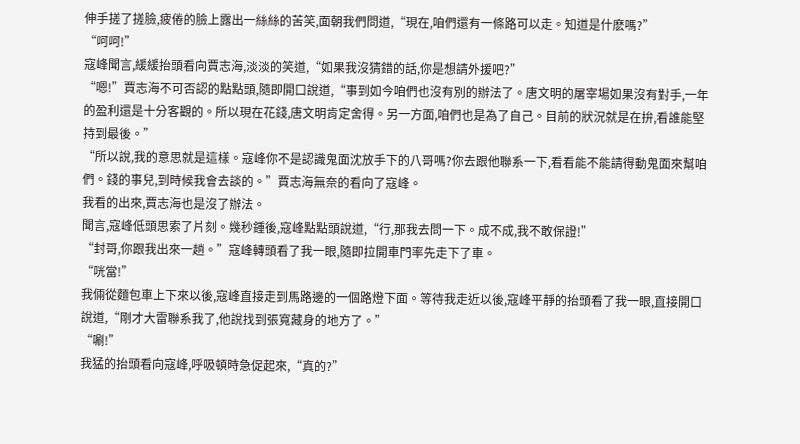伸手搓了搓臉,疲倦的臉上露出一絲絲的苦笑,面朝我們問道,“現在,咱們還有一條路可以走。知道是什麽嗎?”
“呵呵!”
寇峰聞言,緩緩抬頭看向賈志海,淡淡的笑道,“如果我沒猜錯的話,你是想請外援吧?”
“嗯!”賈志海不可否認的點點頭,隨即開口說道,“事到如今咱們也沒有別的辦法了。唐文明的屠宰場如果沒有對手,一年的盈利還是十分客觀的。所以現在花錢,唐文明肯定舍得。另一方面,咱們也是為了自己。目前的狀況就是在拚,看誰能堅持到最後。”
“所以說,我的意思就是這樣。寇峰你不是認識鬼面沈放手下的八哥嗎?你去跟他聯系一下,看看能不能請得動鬼面來幫咱們。錢的事兒,到時候我會去談的。”賈志海無奈的看向了寇峰。
我看的出來,賈志海也是沒了辦法。
聞言,寇峰低頭思索了片刻。幾秒鍾後,寇峰點點頭說道,“行,那我去問一下。成不成,我不敢保證!”
“封哥,你跟我出來一趟。”寇峰轉頭看了我一眼,隨即拉開車門率先走下了車。
“咣當!”
我倆從麵包車上下來以後,寇峰直接走到馬路邊的一個路燈下面。等待我走近以後,寇峰平靜的抬頭看了我一眼,直接開口說道,“剛才大雷聯系我了,他說找到張寬藏身的地方了。”
“唰!”
我猛的抬頭看向寇峰,呼吸頓時急促起來,“真的?”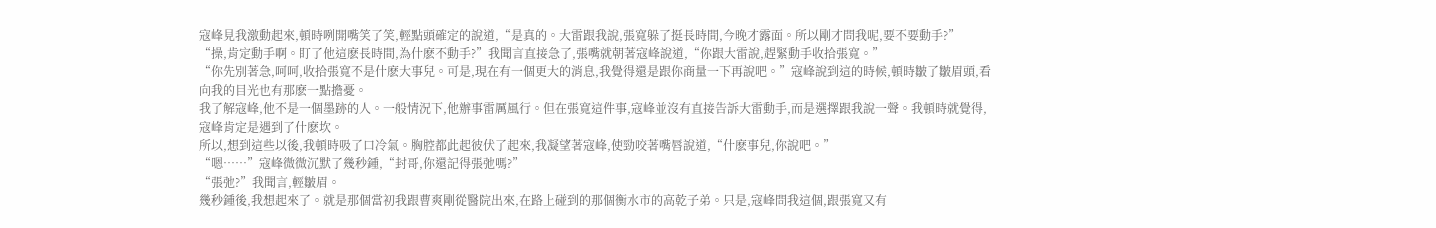寇峰見我激動起來,頓時咧開嘴笑了笑,輕點頭確定的說道,“是真的。大雷跟我說,張寬躲了挺長時間,今晚才露面。所以剛才問我呢,要不要動手?”
“操,肯定動手啊。盯了他這麽長時間,為什麽不動手?”我聞言直接急了,張嘴就朝著寇峰說道,“你跟大雷說,趕緊動手收拾張寬。”
“你先別著急,呵呵,收拾張寬不是什麽大事兒。可是,現在有一個更大的消息,我覺得還是跟你商量一下再說吧。”寇峰說到這的時候,頓時皺了皺眉頭,看向我的目光也有那麽一點擔憂。
我了解寇峰,他不是一個墨跡的人。一般情況下,他辦事雷厲風行。但在張寬這件事,寇峰並沒有直接告訴大雷動手,而是選擇跟我說一聲。我頓時就覺得,寇峰肯定是遇到了什麽坎。
所以,想到這些以後,我頓時吸了口冷氣。胸腔都此起彼伏了起來,我凝望著寇峰,使勁咬著嘴唇說道,“什麽事兒,你說吧。”
“嗯……”寇峰微微沉默了幾秒鍾,“封哥,你還記得張弛嗎?”
“張弛?”我聞言,輕皺眉。
幾秒鍾後,我想起來了。就是那個當初我跟曹爽剛從醫院出來,在路上碰到的那個衡水市的高乾子弟。只是,寇峰問我這個,跟張寬又有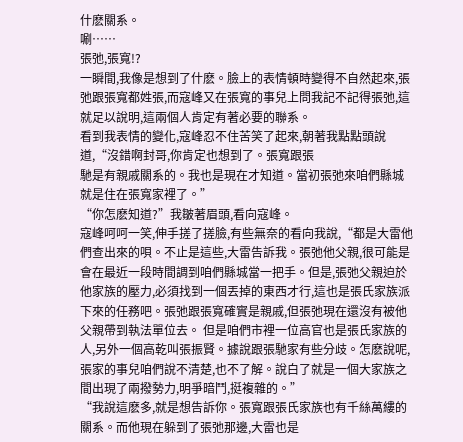什麽關系。
唰……
張弛,張寬!?
一瞬間,我像是想到了什麽。臉上的表情頓時變得不自然起來,張弛跟張寬都姓張,而寇峰又在張寬的事兒上問我記不記得張弛,這就足以說明,這兩個人肯定有著必要的聯系。
看到我表情的變化,寇峰忍不住苦笑了起來,朝著我點點頭說道,“沒錯啊封哥,你肯定也想到了。張寬跟張
馳是有親戚關系的。我也是現在才知道。當初張弛來咱們縣城就是住在張寬家裡了。”
“你怎麽知道?”我皺著眉頭,看向寇峰。
寇峰呵呵一笑,伸手搓了搓臉,有些無奈的看向我說,“都是大雷他們查出來的唄。不止是這些,大雷告訴我。張弛他父親,很可能是會在最近一段時間調到咱們縣城當一把手。但是,張弛父親迫於他家族的壓力,必須找到一個丟掉的東西才行,這也是張氏家族派下來的任務吧。張弛跟張寬確實是親戚,但張弛現在還沒有被他父親帶到執法單位去。 但是咱們市裡一位高官也是張氏家族的人,另外一個高乾叫張振賢。據說跟張馳家有些分歧。怎麽說呢,張家的事兒咱們說不清楚,也不了解。說白了就是一個大家族之間出現了兩撥勢力,明爭暗鬥,挺複雜的。”
“我說這麽多,就是想告訴你。張寬跟張氏家族也有千絲萬縷的關系。而他現在躲到了張弛那邊,大雷也是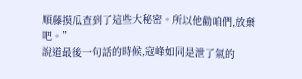順藤摸瓜查到了這些大秘密。所以他勸咱們,放棄吧。”
說道最後一句話的時候,寇峰如同是泄了氣的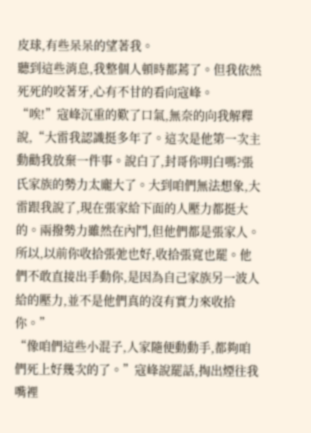皮球,有些呆呆的望著我。
聽到這些消息,我整個人頓時都蔫了。但我依然死死的咬著牙,心有不甘的看向寇峰。
“唉!”寇峰沉重的歎了口氣,無奈的向我解釋說,“大雷我認識挺多年了。這次是他第一次主動勸我放棄一件事。說白了,封哥你明白嗎?張氏家族的勢力太龐大了。大到咱們無法想象,大雷跟我說了,現在張家給下面的人壓力都挺大的。兩撥勢力雖然在內鬥,但他們都是張家人。所以,以前你收拾張弛也好,收拾張寬也罷。他們不敢直接出手動你,是因為自己家族另一波人給的壓力,並不是他們真的沒有實力來收拾你。”
“像咱們這些小混子,人家隨便動動手,都夠咱們死上好幾次的了。”寇峰說罷話,掏出煙往我嘴裡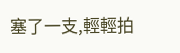塞了一支,輕輕拍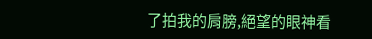了拍我的肩膀,絕望的眼神看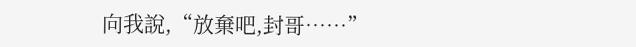向我說,“放棄吧,封哥……”